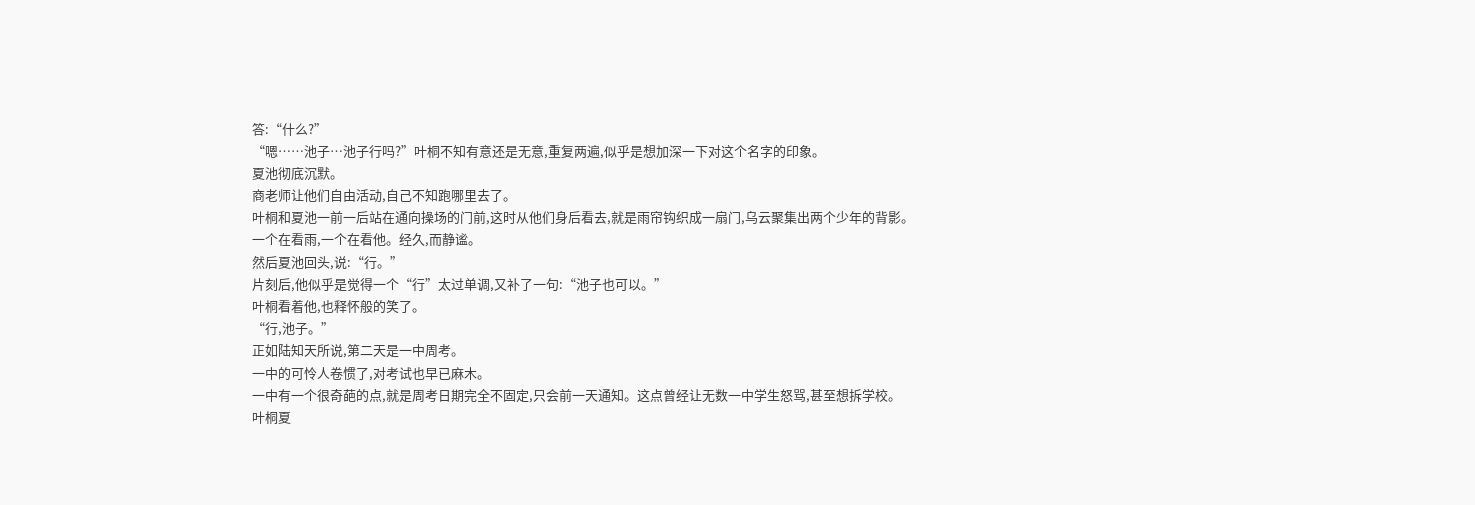答:“什么?”
“嗯……池子…池子行吗?”叶桐不知有意还是无意,重复两遍,似乎是想加深一下对这个名字的印象。
夏池彻底沉默。
商老师让他们自由活动,自己不知跑哪里去了。
叶桐和夏池一前一后站在通向操场的门前,这时从他们身后看去,就是雨帘钩织成一扇门,乌云聚集出两个少年的背影。
一个在看雨,一个在看他。经久,而静谧。
然后夏池回头,说:“行。”
片刻后,他似乎是觉得一个“行”太过单调,又补了一句:“池子也可以。”
叶桐看着他,也释怀般的笑了。
“行,池子。”
正如陆知天所说,第二天是一中周考。
一中的可怜人卷惯了,对考试也早已麻木。
一中有一个很奇葩的点,就是周考日期完全不固定,只会前一天通知。这点曾经让无数一中学生怒骂,甚至想拆学校。
叶桐夏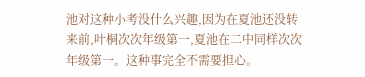池对这种小考没什么兴趣,因为在夏池还没转来前,叶桐次次年级第一,夏池在二中同样次次年级第一。这种事完全不需要担心。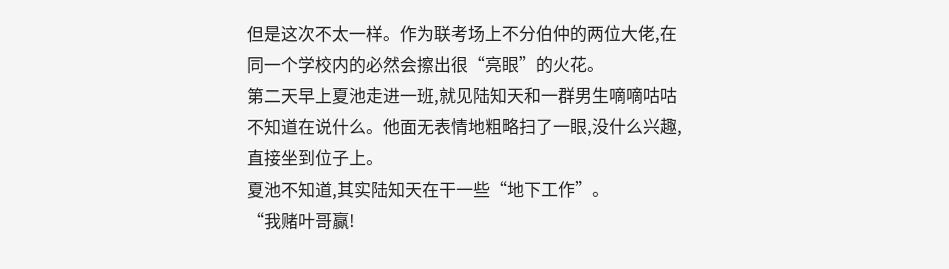但是这次不太一样。作为联考场上不分伯仲的两位大佬,在同一个学校内的必然会擦出很“亮眼”的火花。
第二天早上夏池走进一班,就见陆知天和一群男生嘀嘀咕咕不知道在说什么。他面无表情地粗略扫了一眼,没什么兴趣,直接坐到位子上。
夏池不知道,其实陆知天在干一些“地下工作”。
“我赌叶哥赢!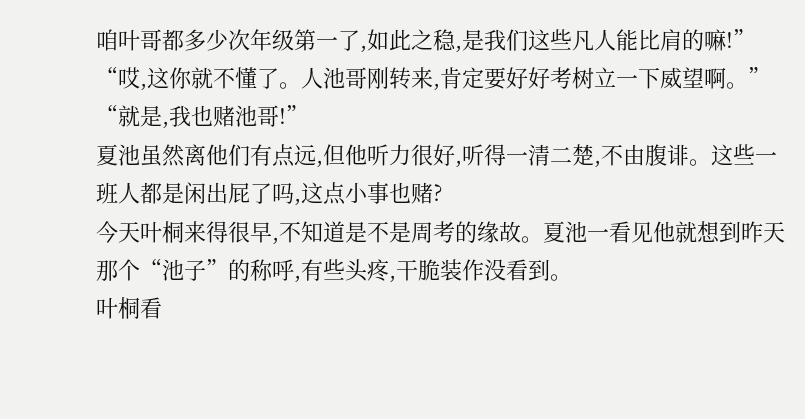咱叶哥都多少次年级第一了,如此之稳,是我们这些凡人能比肩的嘛!”
“哎,这你就不懂了。人池哥刚转来,肯定要好好考树立一下威望啊。”
“就是,我也赌池哥!”
夏池虽然离他们有点远,但他听力很好,听得一清二楚,不由腹诽。这些一班人都是闲出屁了吗,这点小事也赌?
今天叶桐来得很早,不知道是不是周考的缘故。夏池一看见他就想到昨天那个“池子”的称呼,有些头疼,干脆装作没看到。
叶桐看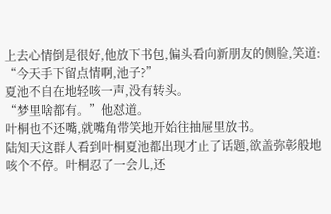上去心情倒是很好,他放下书包,偏头看向新朋友的侧脸,笑道:
“今天手下留点情啊,池子?”
夏池不自在地轻咳一声,没有转头。
“梦里啥都有。”他怼道。
叶桐也不还嘴,就嘴角带笑地开始往抽屉里放书。
陆知天这群人看到叶桐夏池都出现才止了话题,欲盖弥彰般地咳个不停。叶桐忍了一会儿,还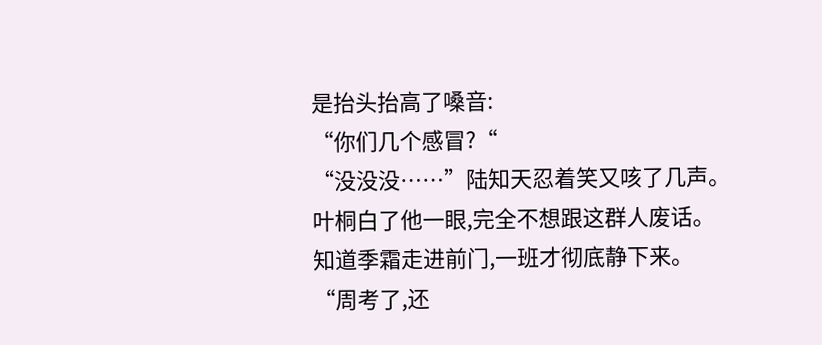是抬头抬高了嗓音:
“你们几个感冒?“
“没没没……”陆知天忍着笑又咳了几声。
叶桐白了他一眼,完全不想跟这群人废话。
知道季霜走进前门,一班才彻底静下来。
“周考了,还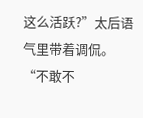这么活跃?”太后语气里带着调侃。
“不敢不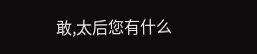敢,太后您有什么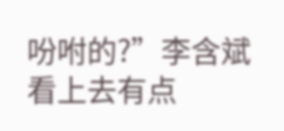吩咐的?”李含斌看上去有点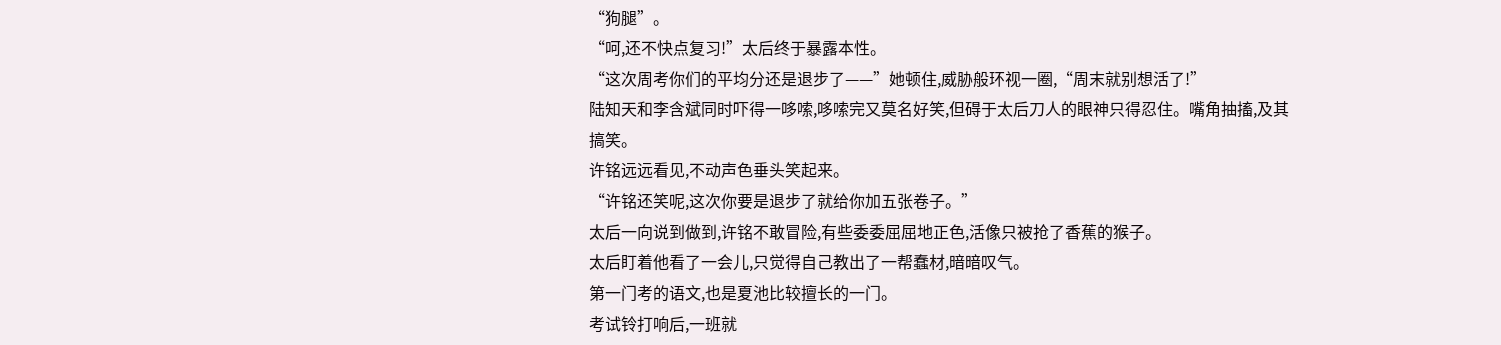“狗腿”。
“呵,还不快点复习!”太后终于暴露本性。
“这次周考你们的平均分还是退步了——”她顿住,威胁般环视一圈,“周末就别想活了!”
陆知天和李含斌同时吓得一哆嗦,哆嗦完又莫名好笑,但碍于太后刀人的眼神只得忍住。嘴角抽搐,及其搞笑。
许铭远远看见,不动声色垂头笑起来。
“许铭还笑呢,这次你要是退步了就给你加五张卷子。”
太后一向说到做到,许铭不敢冒险,有些委委屈屈地正色,活像只被抢了香蕉的猴子。
太后盯着他看了一会儿,只觉得自己教出了一帮蠢材,暗暗叹气。
第一门考的语文,也是夏池比较擅长的一门。
考试铃打响后,一班就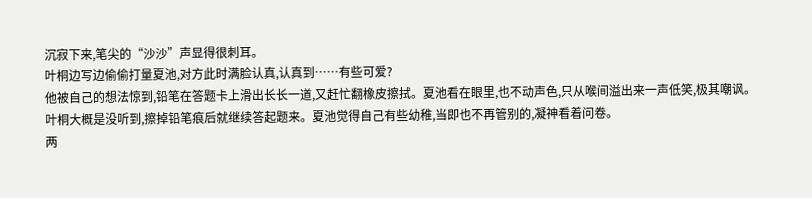沉寂下来,笔尖的“沙沙”声显得很刺耳。
叶桐边写边偷偷打量夏池,对方此时满脸认真,认真到……有些可爱?
他被自己的想法惊到,铅笔在答题卡上滑出长长一道,又赶忙翻橡皮擦拭。夏池看在眼里,也不动声色,只从喉间溢出来一声低笑,极其嘲讽。
叶桐大概是没听到,擦掉铅笔痕后就继续答起题来。夏池觉得自己有些幼稚,当即也不再管别的,凝神看着问卷。
两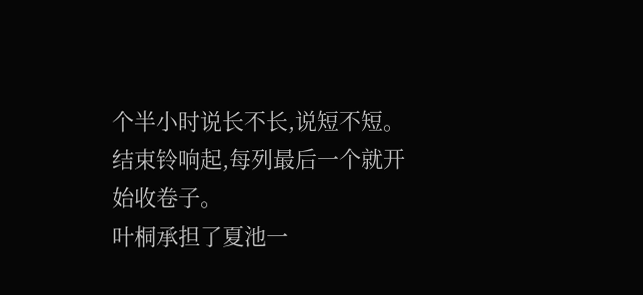个半小时说长不长,说短不短。结束铃响起,每列最后一个就开始收卷子。
叶桐承担了夏池一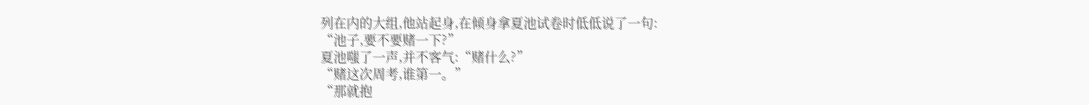列在内的大组,他站起身,在倾身拿夏池试卷时低低说了一句:
“池子,要不要赌一下?”
夏池嗤了一声,并不客气:“赌什么?”
“赌这次周考,谁第一。”
“那就抱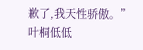歉了,我天性骄傲。”
叶桐低低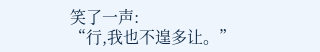笑了一声:
“行,我也不遑多让。”